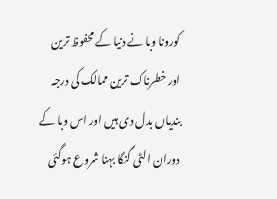کورونا وبا نے دنیا کے محفوظ ترین اور خطرناک ترین ممالک کی درجہ بندیاں بدل دی ہیں اور اس وبا کے دوران الٹی گنگا بہنا شروع ہوگئی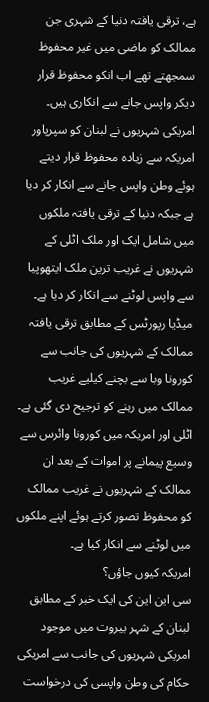ہے، ترقی یافتہ دنیا کے شہری جن ممالک کو ماضی میں غیر محفوظ سمجھتے تھے اب انکو محفوظ قرار دیکر واپس جانے سے انکاری ہیں۔
امریکی شہریوں نے لبنان کو سپرپاور امریکہ سے زیادہ محفوظ قرار دیتے ہوئے وطن واپس جانے سے انکار کر دیا ہے جبکہ دنیا کے ترقی یافتہ ملکوں میں شامل ایک اور ملک اٹلی کے شہریوں نے غریب ترین ملک ایتھوپیا سے واپس لوٹنے سے انکار کر دیا ہے۔
میڈیا رپورٹس کے مطابق ترقی یافتہ ممالک کے شہریوں کی جانب سے کورونا وبا سے بچنے کیلیے غریب ممالک میں رہنے کو ترجیح دی گئی ہے۔ اٹلی اور امریکہ میں کورونا وائرس سے وسیع پیمانے پر اموات کے بعد ان ممالک کے شہریوں نے غریب ممالک کو محفوظ تصور کرتے ہوئے اپنے ملکوں میں لوٹنے سے انکار کیا ہے۔
امریکہ کیوں جاؤں؟
سی این این کی ایک خبر کے مطابق لبنان کے شہر بیروت میں موجود امریکی شہریوں کی جانب سے امریکی حکام کی وطن واپسی کی درخواست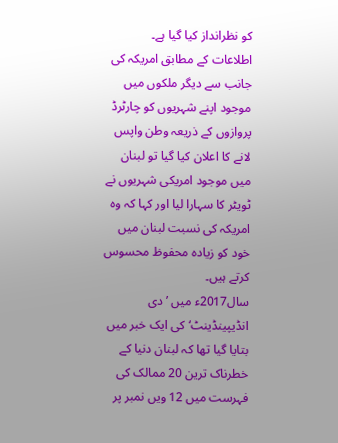کو نظرانداز کیا گیا ہے۔
اطلاعات کے مطابق امریکہ کی جانب سے دیگر ملکوں میں موجود اپنے شہریوں کو چارٹرڈ پروازوں کے ذریعہ وطن واپس لانے کا اعلان کیا گیا تو لبنان میں موجود امریکی شہریوں نے ٹویٹر کا سہارا لیا اور کہا کہ وہ امریکہ کی نسبت لبنان میں خود کو زیادہ محفوظ محسوس کرتے ہیں۔
سال2017ء میں ’دی انڈیپینڈینٹ‘ کی ایک خبر میں بتایا گیا تھا کہ لبنان دنیا کے خطرناک ترین 20 ممالک کی فہرست میں 12 ویں نمبر پر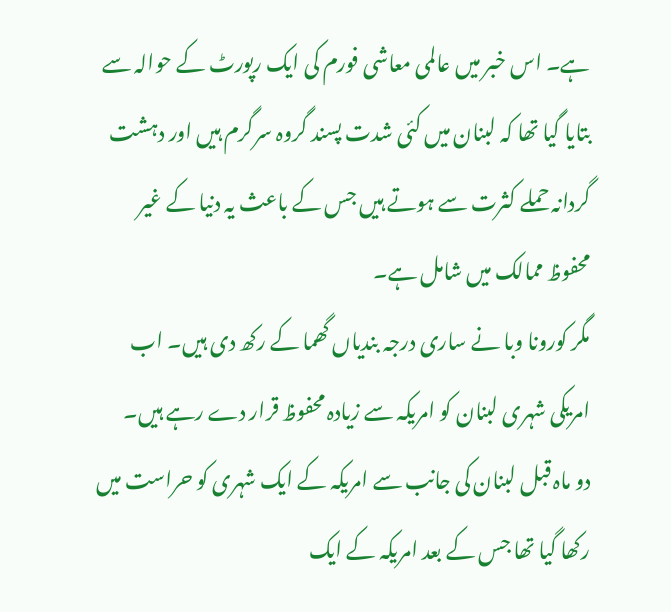ہے۔ اس خبر میں عالمی معاشی فورم کی ایک رپورٹ کے حوالہ سے بتایا گیا تھا کہ لبنان میں کئی شدت پسند گروہ سرگرم ہیں اور دہشت گردانہ حملے کثرت سے ہوتے ہیں جس کے باعث یہ دنیا کے غیر محفوظ ممالک میں شامل ہے۔
مگر کورونا وبا نے ساری درجہ بندیاں گھما کے رکھ دی ہیں۔ اب امریکی شہری لبنان کو امریکہ سے زیادہ محفوظ قرار دے رہے ہیں۔
دو ماہ قبل لبنان کی جانب سے امریکہ کے ایک شہری کو حراست میں رکھا گیا تھا جس کے بعد امریکہ کے ایک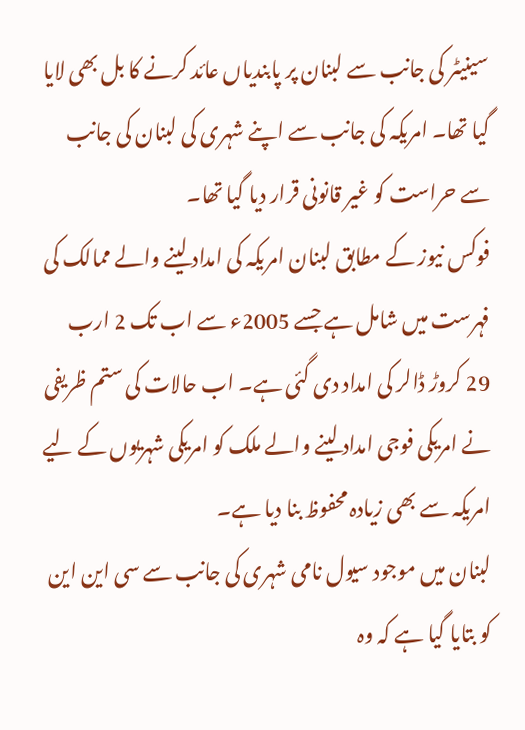سینیٹر کی جانب سے لبنان پر پابندیاں عائد کرنے کا بل بھی لایا گیا تھا۔ امریکہ کی جانب سے اپنے شہری کی لبنان کی جانب سے حراست کو غیر قانونی قرار دیا گیا تھا۔
فوکس نیوز کے مطابق لبنان امریکہ کی امداد لینے والے ممالک کی فہرست میں شامل ہے جسے 2005ء سے اب تک 2 ارب 29 کروڑ ڈالر کی امداد دی گئی ہے۔ اب حالات کی ستم ظریفی نے امریکی فوجی امداد لینے والے ملک کو امریکی شہریوں کے لیے امریکہ سے بھی زیادہ محفوظ بنا دیا ہے۔
لبنان میں موجود سیول نامی شہری کی جانب سے سی این این کو بتایا گیا ہے کہ وہ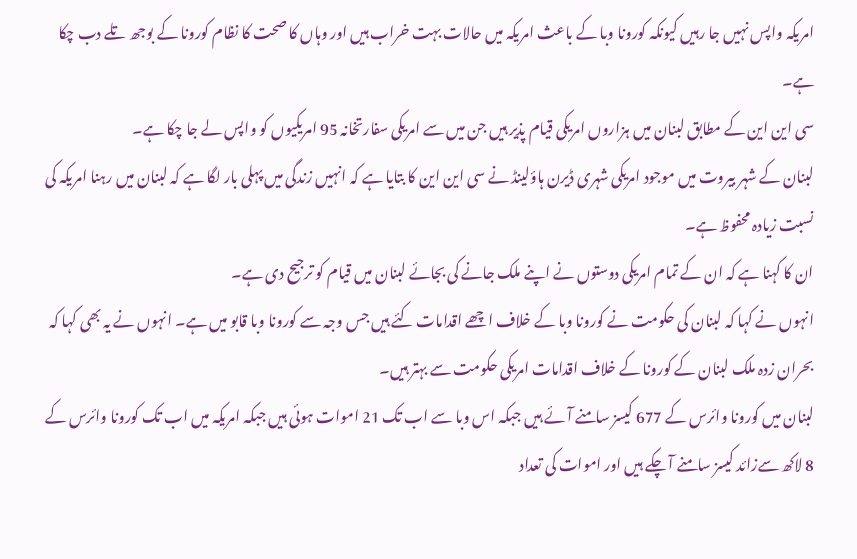امریکہ واپس نہیں جا رہیں کیونکہ کورونا وبا کے باعث امریکہ میں حالات بہت خراب ہیں اور وہاں کا صحت کا نظام کورونا کے بوجھ تلے دب چکا ہے۔
سی این این کے مطابق لبنان میں ہزاروں امریکی قیام پذیر ہیں جن میں سے امریکی سفارتخانہ 95 امریکیوں کو واپس لے جا چکا ہے۔
لبنان کے شہر بیروت میں موجود امریکی شہری ڈیرن ہاؤلینڈ نے سی این این کا بتایا ہے کہ انہیں زندگی میں پہلی بار لگا ہے کہ لبنان میں رہنا امریکہ کی نسبت زیادہ محفوظ ہے۔
ان کا کہنا ہے کہ ان کے تمام امریکی دوستوں نے اپنے ملک جانے کی بجائے لبنان میں قیام کو ترجیح دی ہے۔
انہوں نے کہا کہ لبنان کی حکومت نے کورونا وبا کے خلاف اچھے اقدامات کئے ہیں جس وجہ سے کورونا وبا قابو میں ہے۔ انہوں نے یہ بھی کہا کہ بحران زدہ ملک لبنان کے کورونا کے خلاف اقدامات امریکی حکومت سے بہتر ہیں۔
لبنان میں کورونا وائرس کے 677 کیسز سامنے آئے ہیں جبکہ اس وبا سے اب تک 21 اموات ہوئی ہیں جبکہ امریکہ میں اب تک کورونا وائرس کے 8 لاکھ سےزائد کیسز سامنے آ چکے ہیں اور اموات کی تعداد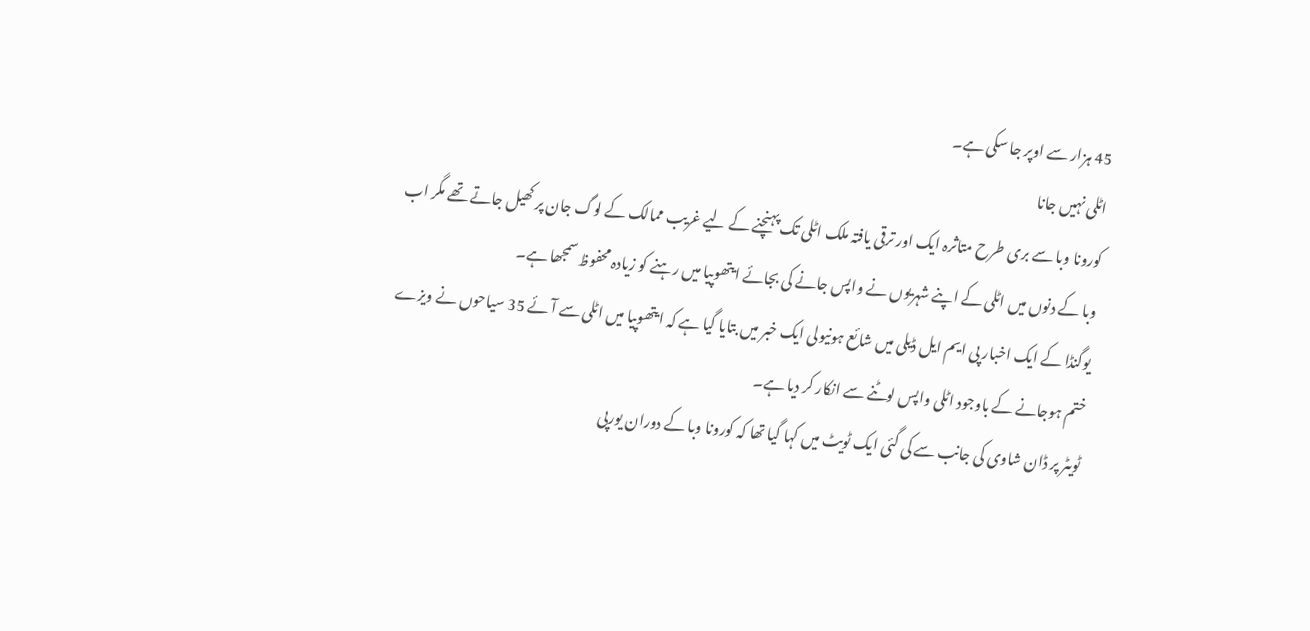45 ہزار سے اوپر جا سکی ہے۔
اٹلی نہیں جانا
کورونا وبا سے بری طرح متاثرہ ایک اور ترقی یافتہ ملک اٹلی تک پہنچنے کے لیے غریب ممالک کے لوگ جان پر کھیل جاتے تھے مگر اب وبا کے دنوں میں اٹلی کے اپنے شہریوں نے واپس جانے کی بجائے ایتھوپیا میں رہنے کو زیادہ محفوظ سمجھا ہے۔
یوگنڈا کے ایک اخبار پی ایم ایل ڈیلی میں شائع ہونیولی ایک خبر میں بتایا گیا ہے کہ ایتھوپیا میں اٹلی سے آئے 35 سیاحوں نے ویزے ختم ہوجانے کے باوجود اٹلی واپس لوٹنے سے انکار کر دیا ہے۔
ٹویٹر پر ڈان شاوی کی جانب سے کی گئی ایک ٹویٹ میں کہا گیا تھا کہ کورونا وبا کے دوران یورپی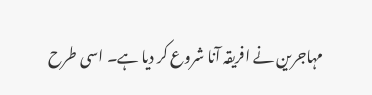مہاجرین نے افریقہ آنا شروع کر دیا ہے۔ اسی طرح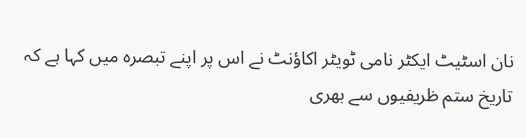نان اسٹیٹ ایکٹر نامی ٹویٹر اکاؤنٹ نے اس پر اپنے تبصرہ میں کہا ہے کہ تاریخ ستم ظریفیوں سے بھری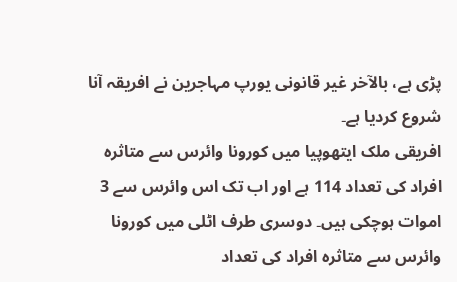پڑی ہے، بالآخر غیر قانونی یورپ مہاجرین نے افریقہ آنا شروع کردیا ہے۔
افریقی ملک ایتھوپیا میں کورونا وائرس سے متاثرہ افراد کی تعداد 114 ہے اور اب تک اس وائرس سے 3 اموات ہوچکی ہیں۔ دوسری طرف اٹلی میں کورونا وائرس سے متاثرہ افراد کی تعداد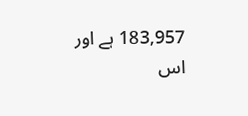183,957 ہے اور اس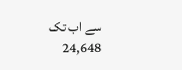سے اب تک 24,648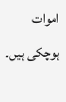اموات ہوچکی ہیں۔